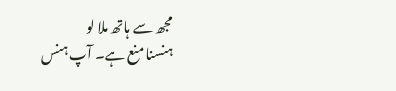مجھ سے ہاتھ ملا لو
ہنسنا منع ہے۔ آپ ہنس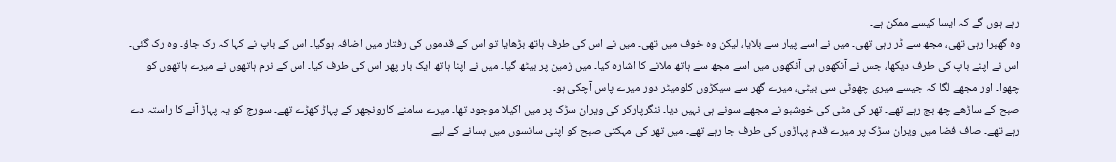رہے ہوں گے کہ ایسا کیسے ممکن ہے۔
وہ گھبرا رہی تھی، مجھ سے ڈر رہی تھی۔ میں نے اسے پیار سے بلایا، لیکن وہ خوف میں تھی۔ میں نے اس کی طرف ہاتھ بڑھایا تو اس کے قدموں کی رفتار میں اضافہ ہوگیا۔ اس کے باپ نے کہا کہ رک جاؤ۔ وہ رک گئی۔ اس نے اپنے باپ کی طرف دیکھا، جس نے آنکھوں ہی آنکھوں میں اسے مجھ سے ہاتھ ملانے کا اشارہ کیا۔ میں زمین پر بیٹھ گیا۔ میں نے اپنا ہاتھ ایک بار پھر اس کی طرف کیا۔ اس کے نرم ہاتھوں نے میرے ہاتھوں کو چھوا۔ اور مجھے لگا کہ جیسے میری چھوٹی سی بیٹی، میرے گھر سے سیکڑوں کلومیٹر دور میرے پاس آچکی ہو۔
صبح کے ساڑھے چھ بج رہے تھے۔ تھر کی مٹی کی خوشبو نے مجھے سونے ہی نہیں دیا۔ ننگرپارکر کی ویران سڑک پر میں اکیلا موجود تھا۔ میرے سامنے کارونجھر کے پہاڑ کھڑے تھے۔ سورج کو یہ پہاڑ آنے کا راستہ دے رہے تھے۔ صاف فضا میں ویران سڑک پر میرے قدم پہاڑوں کی طرف جا رہے تھے۔ میں تھر کی مہکتی صبح کو اپنی سانسوں میں بسانے کے لیے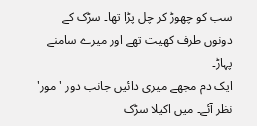سب کو چھوڑ کر چل پڑا تھا۔ سڑک کے دونوں طرف کھیت تھے اور میرے سامنے پہاڑ۔
ایک دم مجھے میری دائیں جانب دور 'مور' نظر آئے۔ میں اکیلا سڑک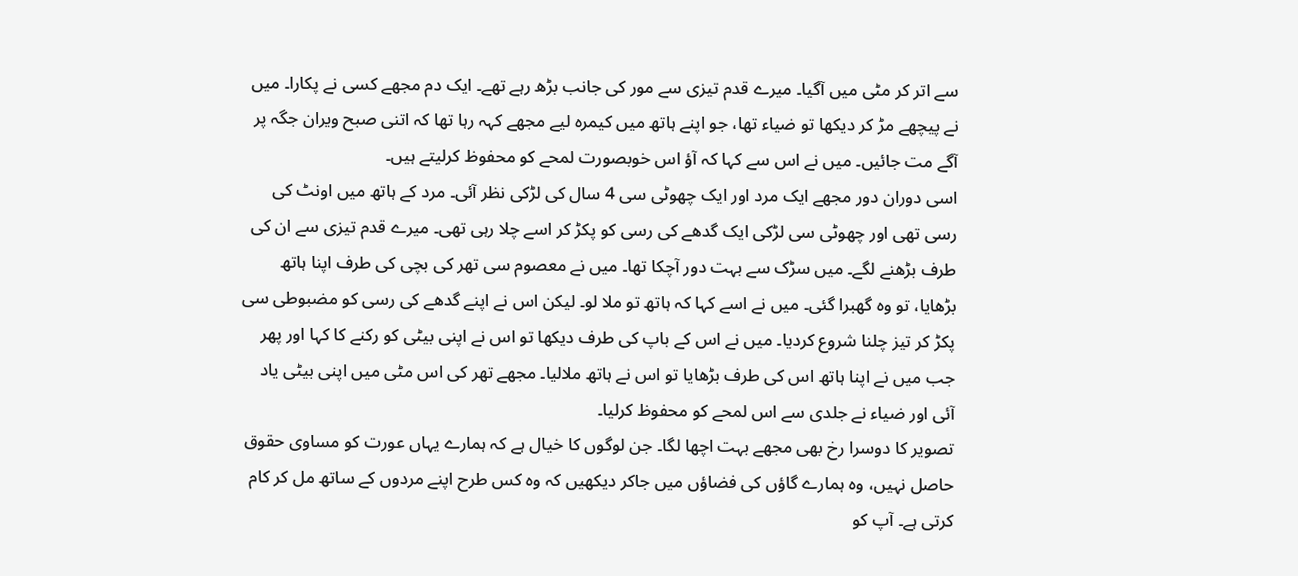سے اتر کر مٹی میں آگیا۔ میرے قدم تیزی سے مور کی جانب بڑھ رہے تھے۔ ایک دم مجھے کسی نے پکارا۔ میں نے پیچھے مڑ کر دیکھا تو ضیاء تھا، جو اپنے ہاتھ میں کیمرہ لیے مجھے کہہ رہا تھا کہ اتنی صبح ویران جگہ پر آگے مت جائیں۔ میں نے اس سے کہا کہ آؤ اس خوبصورت لمحے کو محفوظ کرلیتے ہیں۔
اسی دوران دور مجھے ایک مرد اور ایک چھوٹی سی 4 سال کی لڑکی نظر آئی۔ مرد کے ہاتھ میں اونٹ کی رسی تھی اور چھوٹی سی لڑکی ایک گدھے کی رسی کو پکڑ کر اسے چلا رہی تھی۔ میرے قدم تیزی سے ان کی طرف بڑھنے لگے۔ میں سڑک سے بہت دور آچکا تھا۔ میں نے معصوم سی تھر کی بچی کی طرف اپنا ہاتھ بڑھایا، تو وہ گھبرا گئی۔ میں نے اسے کہا کہ ہاتھ تو ملا لو۔ لیکن اس نے اپنے گدھے کی رسی کو مضبوطی سی پکڑ کر تیز چلنا شروع کردیا۔ میں نے اس کے باپ کی طرف دیکھا تو اس نے اپنی بیٹی کو رکنے کا کہا اور پھر جب میں نے اپنا ہاتھ اس کی طرف بڑھایا تو اس نے ہاتھ ملالیا۔ مجھے تھر کی اس مٹی میں اپنی بیٹی یاد آئی اور ضیاء نے جلدی سے اس لمحے کو محفوظ کرلیا۔
تصویر کا دوسرا رخ بھی مجھے بہت اچھا لگا۔ جن لوگوں کا خیال ہے کہ ہمارے یہاں عورت کو مساوی حقوق حاصل نہیں، وہ ہمارے گاؤں کی فضاؤں میں جاکر دیکھیں کہ وہ کس طرح اپنے مردوں کے ساتھ مل کر کام کرتی ہے۔ آپ کو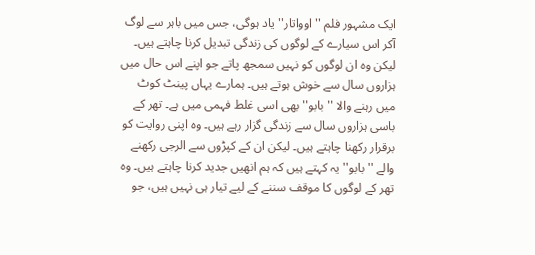ایک مشہور فلم ''اوواتار'' یاد ہوگی، جس میں باہر سے لوگ آکر اس سیارے کے لوگوں کی زندگی تبدیل کرنا چاہتے ہیں۔ لیکن وہ ان لوگوں کو نہیں سمجھ پاتے جو اپنے اس حال میں ہزاروں سال سے خوش ہوتے ہیں۔ ہمارے یہاں پینٹ کوٹ میں رہنے والا ''بابو'' بھی اسی غلط فہمی میں ہے۔ تھر کے باسی ہزاروں سال سے زندگی گزار رہے ہیں۔ وہ اپنی روایت کو برقرار رکھنا چاہتے ہیں۔ لیکن ان کے کپڑوں سے الرجی رکھنے والے ''بابو'' یہ کہتے ہیں کہ ہم انھیں جدید کرنا چاہتے ہیں۔ وہ تھر کے لوگوں کا موقف سننے کے لیے تیار ہی نہیں ہیں، جو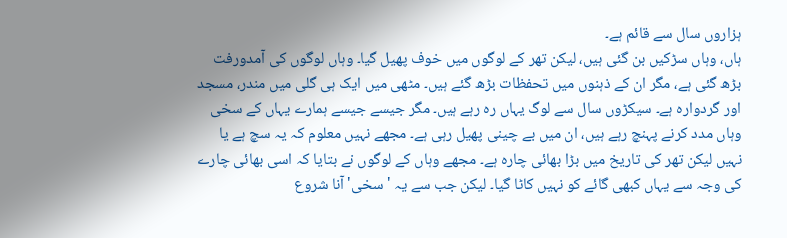ہزاروں سال سے قائم ہے۔
ہاں، وہاں سڑکیں بن گئی ہیں، لیکن تھر کے لوگوں میں خوف پھیل گیا۔ وہاں لوگوں کی آمدورفت بڑھ گئی ہے، مگر ان کے ذہنوں میں تحفظات بڑھ گئے ہیں۔ مٹھی میں ایک ہی گلی میں مندر، مسجد اور گردوارہ ہے۔ سیکڑوں سال سے لوگ یہاں رہ رہے ہیں۔ مگر جیسے جیسے ہمارے یہاں کے سخی وہاں مدد کرنے پہنچ رہے ہیں، ان میں بے چینی پھیل رہی ہے۔ مجھے نہیں معلوم کہ یہ سچ ہے یا نہیں لیکن تھر کی تاریخ میں بڑا بھائی چارہ ہے۔ مجھے وہاں کے لوگوں نے بتایا کہ اسی بھائی چارے کی وجہ سے یہاں کبھی گائے کو نہیں کاٹا گیا۔ لیکن جب سے یہ 'سخی' آنا شروع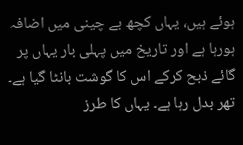ہوئے ہیں، یہاں کچھ بے چینی میں اضافہ ہورہا ہے اور تاریخ میں پہلی بار یہاں پر گائے ذبح کرکے اس کا گوشت بانٹا گیا ہے۔
تھر بدل رہا ہے۔ یہاں کا طرز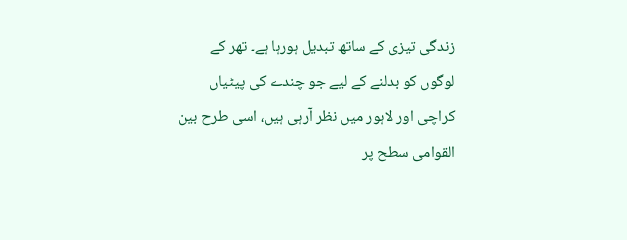زندگی تیزی کے ساتھ تبدیل ہورہا ہے۔ تھر کے لوگوں کو بدلنے کے لیے جو چندے کی پیٹیاں کراچی اور لاہور میں نظر آرہی ہیں، اسی طرح بین القوامی سطح پر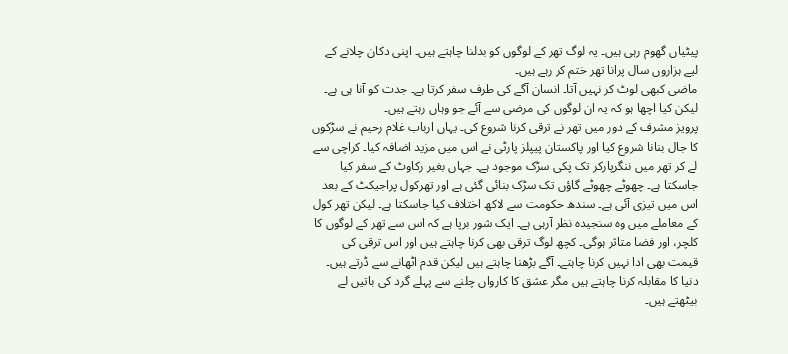پیٹیاں گھوم رہی ہیں۔ یہ لوگ تھر کے لوگوں کو بدلنا چاہتے ہیں۔ اپنی دکان چلانے کے لیے ہزاروں سال پرانا تھر ختم کر رہے ہیں۔
ماضی کبھی لوٹ کر نہیں آتا۔ انسان آگے کی طرف سفر کرتا ہے۔ جدت کو آنا ہی ہے۔ لیکن کیا اچھا ہو کہ یہ ان لوگوں کی مرضی سے آئے جو وہاں رہتے ہیں۔
پرویز مشرف کے دور میں تھر نے ترقی کرنا شروع کی۔ یہاں ارباب غلام رحیم نے سڑکوں کا جال بنانا شروع کیا اور پاکستان پیپلز پارٹی نے اس میں مزید اضافہ کیا۔ کراچی سے لے کر تھر میں ننگرپارکر تک پکی سڑک موجود ہے۔ جہاں بغیر رکاوٹ کے سفر کیا جاسکتا ہے۔ چھوٹے چھوٹے گاؤں تک سڑک بنائی گئی ہے اور تھرکول پراجیکٹ کے بعد اس میں تیزی آئی ہے۔ سندھ حکومت سے لاکھ اختلاف کیا جاسکتا ہے۔ لیکن تھر کول کے معاملے میں وہ سنجیدہ نظر آرہی ہے۔ ایک شور برپا ہے کہ اس سے تھر کے لوگوں کا کلچر، اور فضا متاثر ہوگی۔ کچھ لوگ ترقی بھی کرنا چاہتے ہیں اور اس ترقی کی قیمت بھی ادا نہیں کرنا چاہتے۔ آگے بڑھنا چاہتے ہیں لیکن قدم اٹھانے سے ڈرتے ہیں۔ دنیا کا مقابلہ کرنا چاہتے ہیں مگر عشق کا کارواں چلنے سے پہلے گرد کی باتیں لے بیٹھتے ہیں۔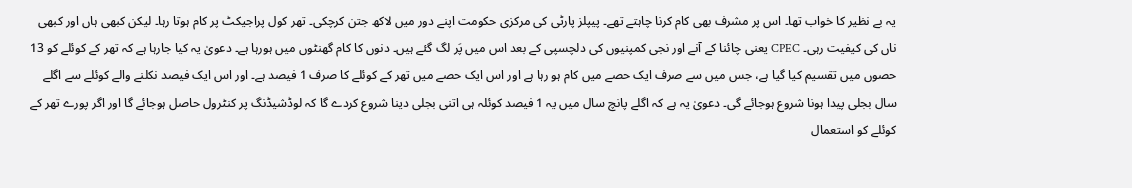یہ بے نظیر کا خواب تھا۔ اس پر مشرف بھی کام کرنا چاہتے تھے۔ پیپلز پارٹی کی مرکزی حکومت اپنے دور میں لاکھ جتن کرچکی۔ تھر کول پراجیکٹ پر کام ہوتا رہا۔ لیکن کبھی ہاں اور کبھی ناں کی کیفیت رہی۔ CPEC یعنی چائنا کے آنے اور نجی کمپنیوں کی دلچسپی کے بعد اس میں پَر لگ گئے ہیں۔ دنوں کا کام گھنٹوں میں ہورہا ہے۔ دعویٰ یہ کیا جارہا ہے کہ تھر کے کوئلے کو 13 حصوں میں تقسیم کیا گیا ہے، جس میں سے صرف ایک حصے میں کام ہو رہا ہے اور اس ایک حصے میں تھر کے کوئلے کا صرف 1 فیصد ہے۔ اور اس ایک فیصد نکلنے والے کوئلے سے اگلے سال بجلی پیدا ہونا شروع ہوجائے گی۔ دعویٰ یہ ہے کہ اگلے پانچ سال میں یہ 1 فیصد کوئلہ ہی اتنی بجلی دینا شروع کردے گا کہ لوڈشیڈنگ پر کنٹرول حاصل ہوجائے گا اور اگر پورے تھر کے کوئلے کو استعمال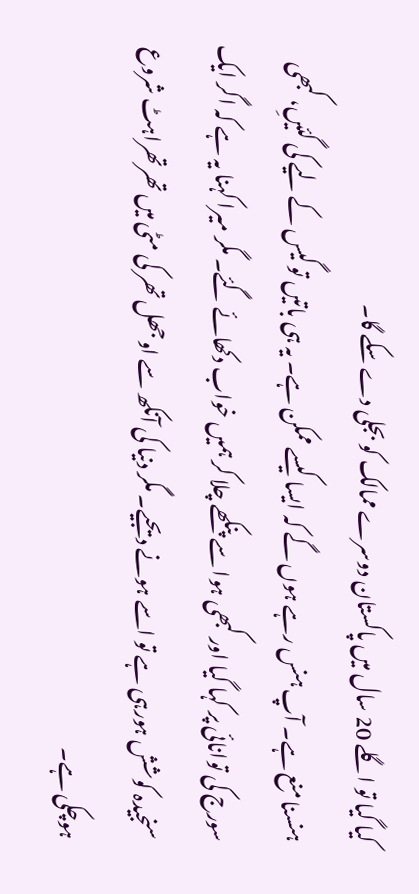کیا گیا تو اگلے 20 سال میں پاکستان دوسرے ممالک کو بجلی دے سکے گا۔
ہنسنا منع ہے۔ آپ ہنس رہے ہوں گے کہ ایسا کیسے ممکن ہے۔ یہ ہی باتیں تو گیس کے لیے کی گئیںِ، کبھی سورج کی توانائی پر کہا گیا اور کبھی ہوا سے پنکھے چلا کر ہمیں خواب دکھائے گئے۔ مگر میرا کہنا یہ ہے کہ اگر ایک سنجیدہ کوشش ہورہی ہے تو اسے ہونے دیجیے۔ مگر دنیا کی آنکھ سے اوجھل تھر کی مٹی میں تھرتھراہٹ شروع ہوچکی ہے۔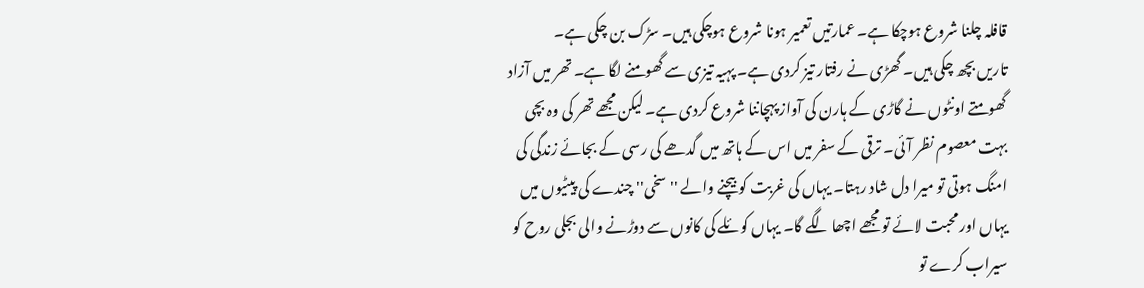قافلہ چلنا شروع ہوچکا ہے۔ عمارتیں تعمیر ہونا شروع ہوچکی ہیں۔ سڑک بن چکی ہے۔
تاریں بچھ چکی ہیں۔ گھڑی نے رفتار تیز کردی ہے۔ پہیہ تیزی سے گھومنے لگا ہے۔ تھر میں آزاد گھومتے اونٹوں نے گاڑی کے ہارن کی آواز پہچاننا شروع کردی ہے۔ لیکن مجھے تھر کی وہ بچی بہت معصوم نظر آئی۔ ترقی کے سفر میں اس کے ہاتھ میں گدھے کی رسی کے بجائے زندگی کی امنگ ہوتی تو میرا دل شاد رہتا۔ یہاں کی غربت کو بیچنے والے ''سخی'' چندے کی پیٹیوں میں یہاں اور محبت لائے تو مجھے اچھا لگے گا۔ یہاں کوئلے کی کانوں سے دوڑنے والی بجلی روح کو سیراب کرے تو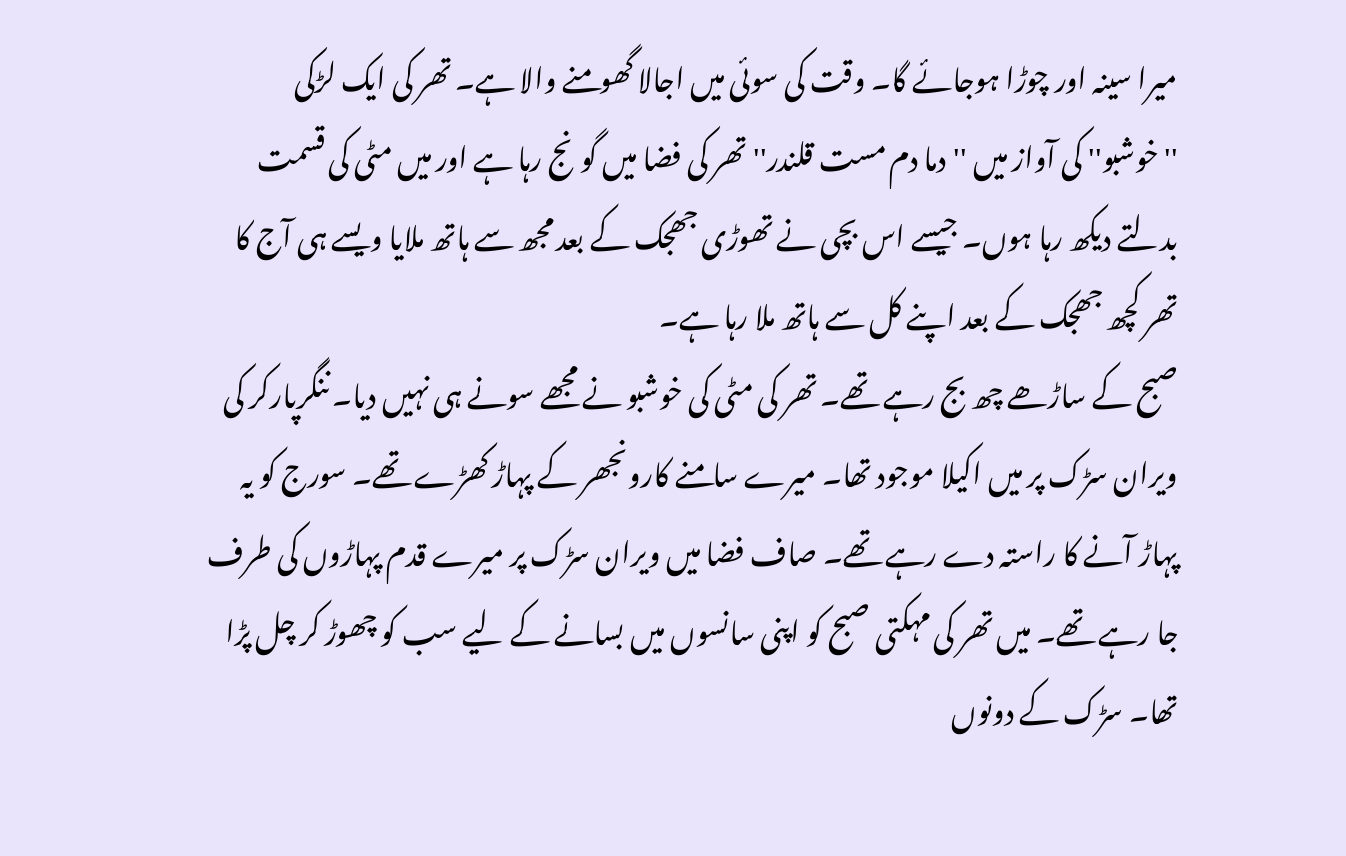میرا سینہ اور چوڑا ہوجائے گا۔ وقت کی سوئی میں اجالا گھومنے والا ہے۔ تھر کی ایک لڑکی ''خوشبو'' کی آواز میں ''دما دم مست قلندر'' تھر کی فضا میں گونج رہا ہے اور میں مٹی کی قسمت بدلتے دیکھ رہا ہوں۔ جیسے اس بچی نے تھوڑی جھجک کے بعد مجھ سے ہاتھ ملایا ویسے ہی آج کا تھر کچھ جھجک کے بعد اپنے کل سے ہاتھ ملا رہا ہے۔
صبح کے ساڑھے چھ بج رہے تھے۔ تھر کی مٹی کی خوشبو نے مجھے سونے ہی نہیں دیا۔ ننگرپارکر کی ویران سڑک پر میں اکیلا موجود تھا۔ میرے سامنے کارونجھر کے پہاڑ کھڑے تھے۔ سورج کو یہ پہاڑ آنے کا راستہ دے رہے تھے۔ صاف فضا میں ویران سڑک پر میرے قدم پہاڑوں کی طرف جا رہے تھے۔ میں تھر کی مہکتی صبح کو اپنی سانسوں میں بسانے کے لیے سب کو چھوڑ کر چل پڑا تھا۔ سڑک کے دونوں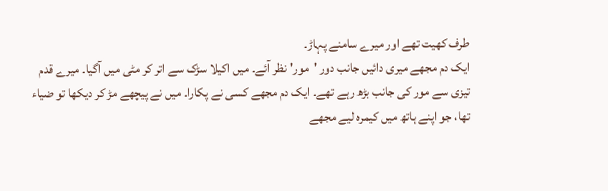طرف کھیت تھے اور میرے سامنے پہاڑ۔
ایک دم مجھے میری دائیں جانب دور 'مور' نظر آئے۔ میں اکیلا سڑک سے اتر کر مٹی میں آگیا۔ میرے قدم تیزی سے مور کی جانب بڑھ رہے تھے۔ ایک دم مجھے کسی نے پکارا۔ میں نے پیچھے مڑ کر دیکھا تو ضیاء تھا، جو اپنے ہاتھ میں کیمرہ لیے مجھے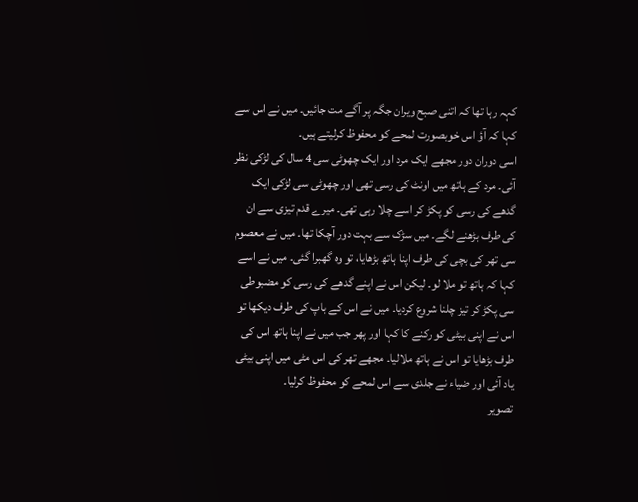کہہ رہا تھا کہ اتنی صبح ویران جگہ پر آگے مت جائیں۔ میں نے اس سے کہا کہ آؤ اس خوبصورت لمحے کو محفوظ کرلیتے ہیں۔
اسی دوران دور مجھے ایک مرد اور ایک چھوٹی سی 4 سال کی لڑکی نظر آئی۔ مرد کے ہاتھ میں اونٹ کی رسی تھی اور چھوٹی سی لڑکی ایک گدھے کی رسی کو پکڑ کر اسے چلا رہی تھی۔ میرے قدم تیزی سے ان کی طرف بڑھنے لگے۔ میں سڑک سے بہت دور آچکا تھا۔ میں نے معصوم سی تھر کی بچی کی طرف اپنا ہاتھ بڑھایا، تو وہ گھبرا گئی۔ میں نے اسے کہا کہ ہاتھ تو ملا لو۔ لیکن اس نے اپنے گدھے کی رسی کو مضبوطی سی پکڑ کر تیز چلنا شروع کردیا۔ میں نے اس کے باپ کی طرف دیکھا تو اس نے اپنی بیٹی کو رکنے کا کہا اور پھر جب میں نے اپنا ہاتھ اس کی طرف بڑھایا تو اس نے ہاتھ ملالیا۔ مجھے تھر کی اس مٹی میں اپنی بیٹی یاد آئی اور ضیاء نے جلدی سے اس لمحے کو محفوظ کرلیا۔
تصویر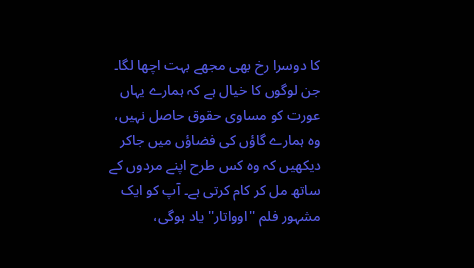کا دوسرا رخ بھی مجھے بہت اچھا لگا۔ جن لوگوں کا خیال ہے کہ ہمارے یہاں عورت کو مساوی حقوق حاصل نہیں، وہ ہمارے گاؤں کی فضاؤں میں جاکر دیکھیں کہ وہ کس طرح اپنے مردوں کے ساتھ مل کر کام کرتی ہے۔ آپ کو ایک مشہور فلم ''اوواتار'' یاد ہوگی،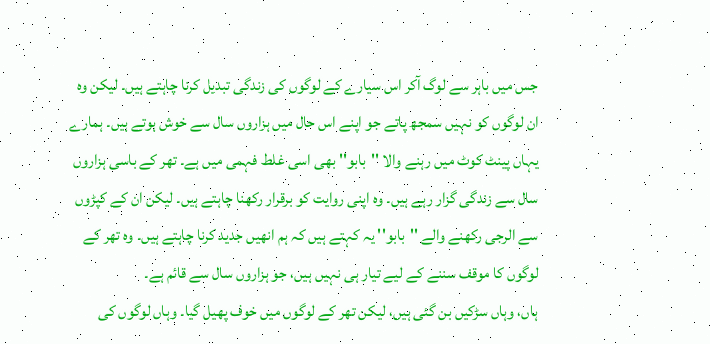جس میں باہر سے لوگ آکر اس سیارے کے لوگوں کی زندگی تبدیل کرنا چاہتے ہیں۔ لیکن وہ ان لوگوں کو نہیں سمجھ پاتے جو اپنے اس حال میں ہزاروں سال سے خوش ہوتے ہیں۔ ہمارے یہاں پینٹ کوٹ میں رہنے والا ''بابو'' بھی اسی غلط فہمی میں ہے۔ تھر کے باسی ہزاروں سال سے زندگی گزار رہے ہیں۔ وہ اپنی روایت کو برقرار رکھنا چاہتے ہیں۔ لیکن ان کے کپڑوں سے الرجی رکھنے والے ''بابو'' یہ کہتے ہیں کہ ہم انھیں جدید کرنا چاہتے ہیں۔ وہ تھر کے لوگوں کا موقف سننے کے لیے تیار ہی نہیں ہیں، جو ہزاروں سال سے قائم ہے۔
ہاں، وہاں سڑکیں بن گئی ہیں، لیکن تھر کے لوگوں میں خوف پھیل گیا۔ وہاں لوگوں کی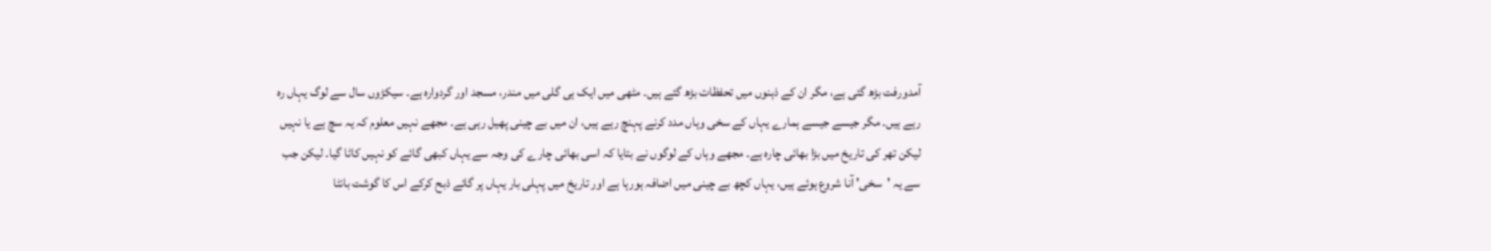آمدورفت بڑھ گئی ہے، مگر ان کے ذہنوں میں تحفظات بڑھ گئے ہیں۔ مٹھی میں ایک ہی گلی میں مندر، مسجد اور گردوارہ ہے۔ سیکڑوں سال سے لوگ یہاں رہ رہے ہیں۔ مگر جیسے جیسے ہمارے یہاں کے سخی وہاں مدد کرنے پہنچ رہے ہیں، ان میں بے چینی پھیل رہی ہے۔ مجھے نہیں معلوم کہ یہ سچ ہے یا نہیں لیکن تھر کی تاریخ میں بڑا بھائی چارہ ہے۔ مجھے وہاں کے لوگوں نے بتایا کہ اسی بھائی چارے کی وجہ سے یہاں کبھی گائے کو نہیں کاٹا گیا۔ لیکن جب سے یہ 'سخی' آنا شروع ہوئے ہیں، یہاں کچھ بے چینی میں اضافہ ہورہا ہے اور تاریخ میں پہلی بار یہاں پر گائے ذبح کرکے اس کا گوشت بانٹا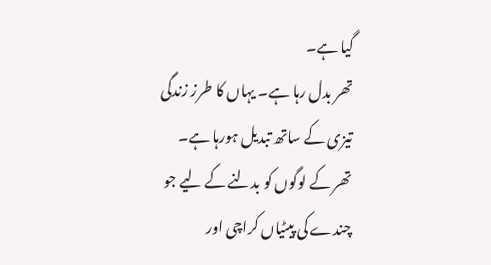گیا ہے۔
تھر بدل رہا ہے۔ یہاں کا طرز زندگی تیزی کے ساتھ تبدیل ہورہا ہے۔ تھر کے لوگوں کو بدلنے کے لیے جو چندے کی پیٹیاں کراچی اور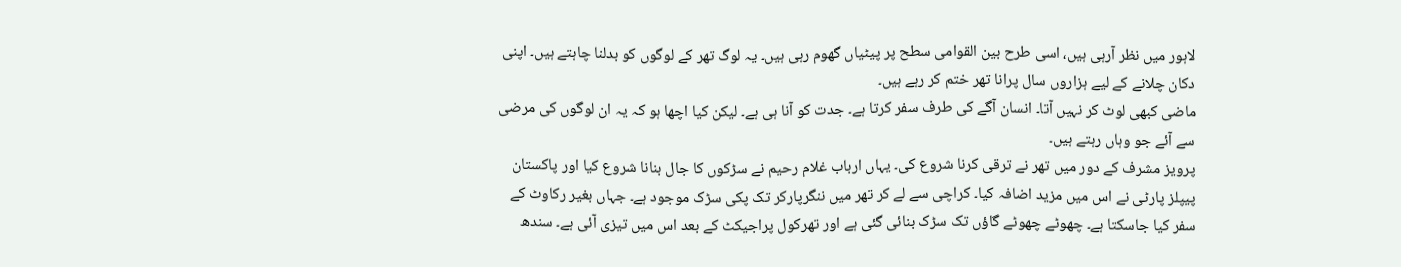لاہور میں نظر آرہی ہیں، اسی طرح بین القوامی سطح پر پیٹیاں گھوم رہی ہیں۔ یہ لوگ تھر کے لوگوں کو بدلنا چاہتے ہیں۔ اپنی دکان چلانے کے لیے ہزاروں سال پرانا تھر ختم کر رہے ہیں۔
ماضی کبھی لوٹ کر نہیں آتا۔ انسان آگے کی طرف سفر کرتا ہے۔ جدت کو آنا ہی ہے۔ لیکن کیا اچھا ہو کہ یہ ان لوگوں کی مرضی سے آئے جو وہاں رہتے ہیں۔
پرویز مشرف کے دور میں تھر نے ترقی کرنا شروع کی۔ یہاں ارباب غلام رحیم نے سڑکوں کا جال بنانا شروع کیا اور پاکستان پیپلز پارٹی نے اس میں مزید اضافہ کیا۔ کراچی سے لے کر تھر میں ننگرپارکر تک پکی سڑک موجود ہے۔ جہاں بغیر رکاوٹ کے سفر کیا جاسکتا ہے۔ چھوٹے چھوٹے گاؤں تک سڑک بنائی گئی ہے اور تھرکول پراجیکٹ کے بعد اس میں تیزی آئی ہے۔ سندھ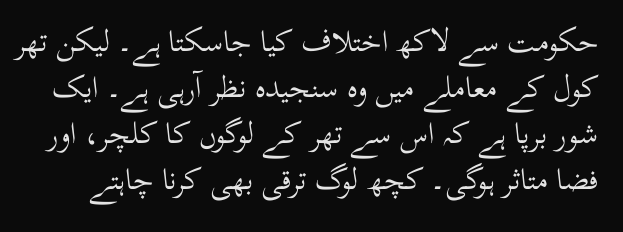حکومت سے لاکھ اختلاف کیا جاسکتا ہے۔ لیکن تھر کول کے معاملے میں وہ سنجیدہ نظر آرہی ہے۔ ایک شور برپا ہے کہ اس سے تھر کے لوگوں کا کلچر، اور فضا متاثر ہوگی۔ کچھ لوگ ترقی بھی کرنا چاہتے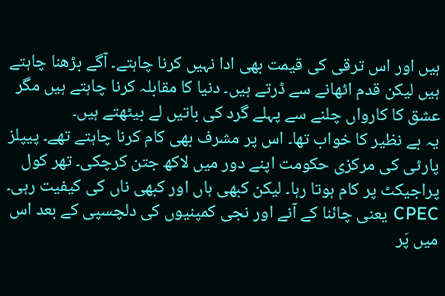ہیں اور اس ترقی کی قیمت بھی ادا نہیں کرنا چاہتے۔ آگے بڑھنا چاہتے ہیں لیکن قدم اٹھانے سے ڈرتے ہیں۔ دنیا کا مقابلہ کرنا چاہتے ہیں مگر عشق کا کارواں چلنے سے پہلے گرد کی باتیں لے بیٹھتے ہیں۔
یہ بے نظیر کا خواب تھا۔ اس پر مشرف بھی کام کرنا چاہتے تھے۔ پیپلز پارٹی کی مرکزی حکومت اپنے دور میں لاکھ جتن کرچکی۔ تھر کول پراجیکٹ پر کام ہوتا رہا۔ لیکن کبھی ہاں اور کبھی ناں کی کیفیت رہی۔ CPEC یعنی چائنا کے آنے اور نجی کمپنیوں کی دلچسپی کے بعد اس میں پَر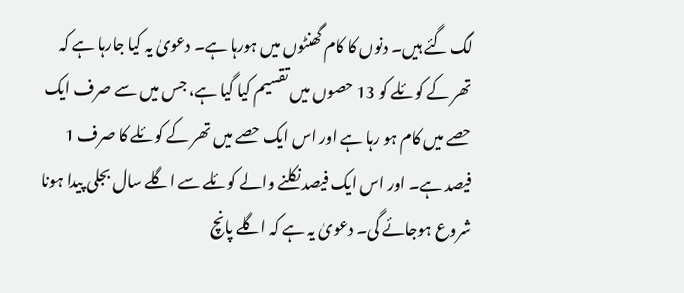لگ گئے ہیں۔ دنوں کا کام گھنٹوں میں ہورہا ہے۔ دعویٰ یہ کیا جارہا ہے کہ تھر کے کوئلے کو 13 حصوں میں تقسیم کیا گیا ہے، جس میں سے صرف ایک حصے میں کام ہو رہا ہے اور اس ایک حصے میں تھر کے کوئلے کا صرف 1 فیصد ہے۔ اور اس ایک فیصد نکلنے والے کوئلے سے اگلے سال بجلی پیدا ہونا شروع ہوجائے گی۔ دعویٰ یہ ہے کہ اگلے پانچ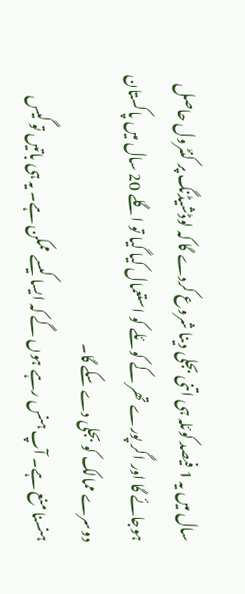سال میں یہ 1 فیصد کوئلہ ہی اتنی بجلی دینا شروع کردے گا کہ لوڈشیڈنگ پر کنٹرول حاصل ہوجائے گا اور اگر پورے تھر کے کوئلے کو استعمال کیا گیا تو اگلے 20 سال میں پاکستان دوسرے ممالک کو بجلی دے سکے گا۔
ہنسنا منع ہے۔ آپ ہنس رہے ہوں گے کہ ایسا کیسے ممکن ہے۔ یہ ہی باتیں تو گیس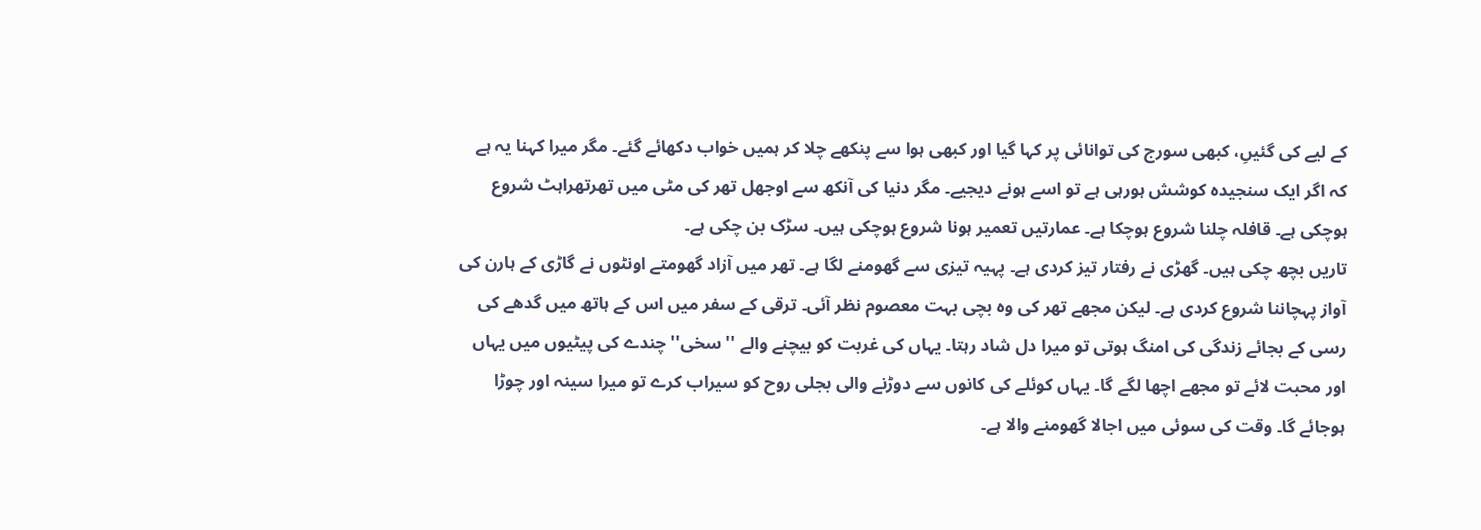کے لیے کی گئیںِ، کبھی سورج کی توانائی پر کہا گیا اور کبھی ہوا سے پنکھے چلا کر ہمیں خواب دکھائے گئے۔ مگر میرا کہنا یہ ہے کہ اگر ایک سنجیدہ کوشش ہورہی ہے تو اسے ہونے دیجیے۔ مگر دنیا کی آنکھ سے اوجھل تھر کی مٹی میں تھرتھراہٹ شروع ہوچکی ہے۔ قافلہ چلنا شروع ہوچکا ہے۔ عمارتیں تعمیر ہونا شروع ہوچکی ہیں۔ سڑک بن چکی ہے۔
تاریں بچھ چکی ہیں۔ گھڑی نے رفتار تیز کردی ہے۔ پہیہ تیزی سے گھومنے لگا ہے۔ تھر میں آزاد گھومتے اونٹوں نے گاڑی کے ہارن کی آواز پہچاننا شروع کردی ہے۔ لیکن مجھے تھر کی وہ بچی بہت معصوم نظر آئی۔ ترقی کے سفر میں اس کے ہاتھ میں گدھے کی رسی کے بجائے زندگی کی امنگ ہوتی تو میرا دل شاد رہتا۔ یہاں کی غربت کو بیچنے والے ''سخی'' چندے کی پیٹیوں میں یہاں اور محبت لائے تو مجھے اچھا لگے گا۔ یہاں کوئلے کی کانوں سے دوڑنے والی بجلی روح کو سیراب کرے تو میرا سینہ اور چوڑا ہوجائے گا۔ وقت کی سوئی میں اجالا گھومنے والا ہے۔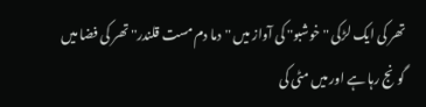تھر کی ایک لڑکی ''خوشبو'' کی آواز میں ''دما دم مست قلندر'' تھر کی فضا میں گونج رہا ہے اور میں مٹی کی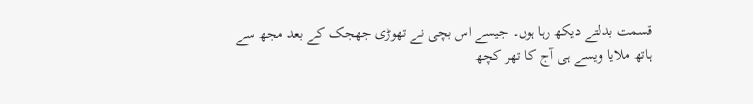قسمت بدلتے دیکھ رہا ہوں۔ جیسے اس بچی نے تھوڑی جھجک کے بعد مجھ سے ہاتھ ملایا ویسے ہی آج کا تھر کچھ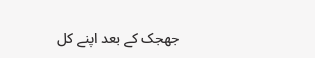جھجک کے بعد اپنے کل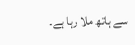سے ہاتھ ملا رہا ہے۔